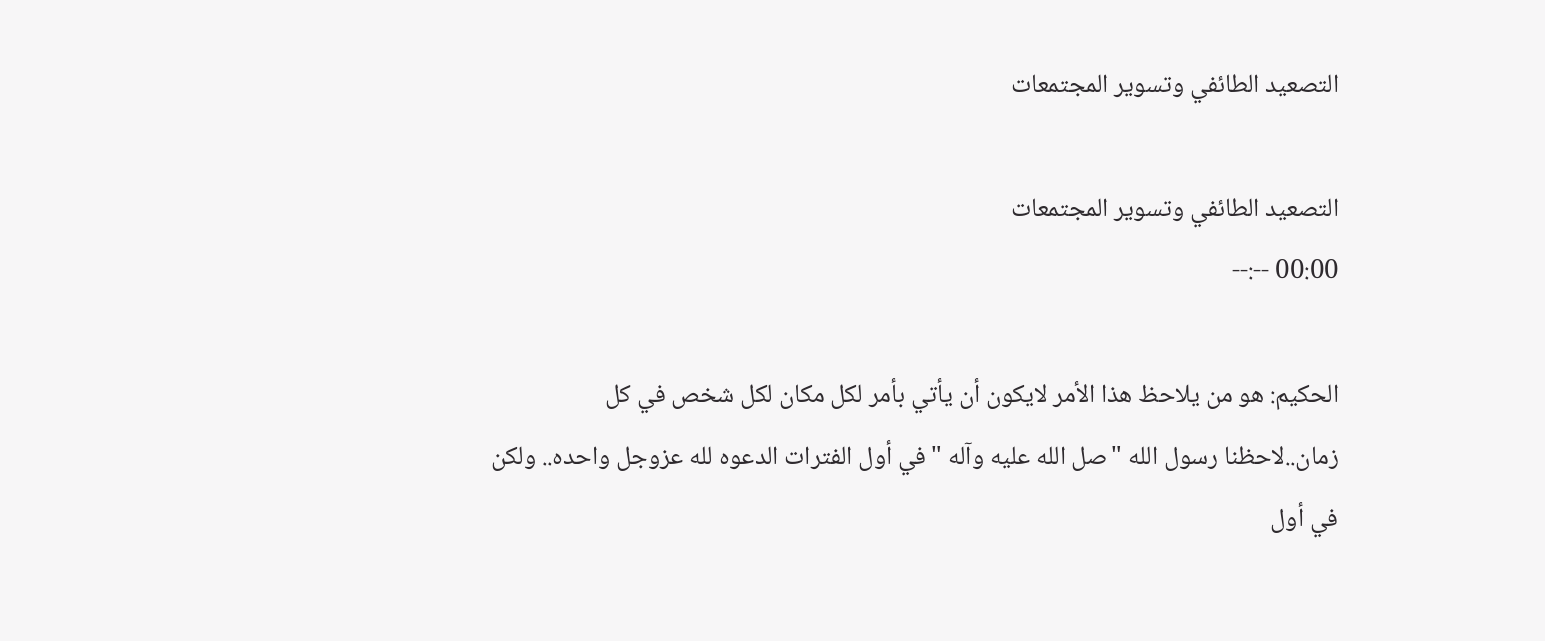التصعيد الطائفي وتسوير المجتمعات

التصعيد الطائفي وتسوير المجتمعات
00:00 --:--

الحكيم: هو من يلاحظ هذا الأمر لايكون أن يأتي بأمر لكل مكان لكل شخص في كل زمان..لاحظنا رسول الله "صل الله عليه وآله "في أول الفترات الدعوه لله عزوجل واحده.. ولكن في أول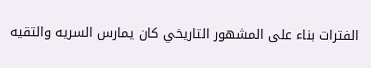الفترات بناء على المشهور التاريخي كان يمارس السريه والتقيه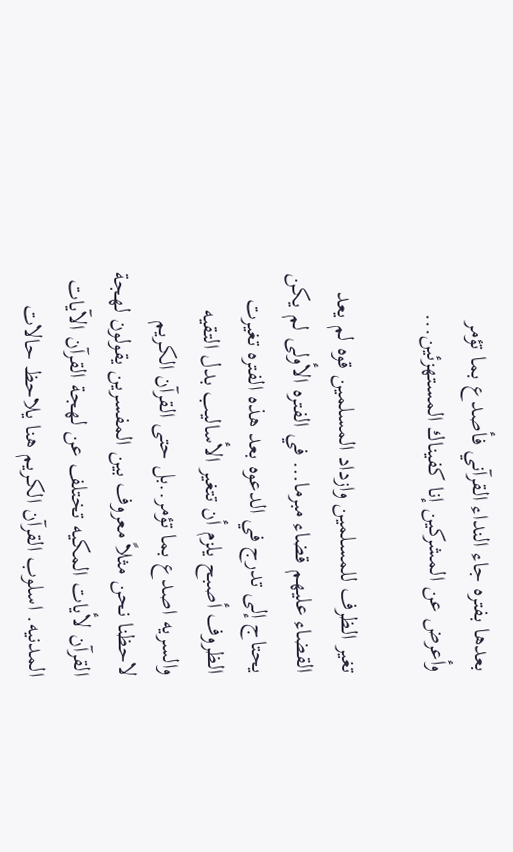بعدها بفتره جاء النداء القرآني فأصدع بما تؤمر وأعرض عن المشركين إنا كفيناك المستهزئين...

تغير الظرف للمسلمين وازداد المسلمين قوه لم يعد القضاء عليهم قضاء مبرما... في الفتره الأولى لم يكن يحتاج إلى تدرج في الدعوه بعد هذه الفتره تغيرت الظروف أصبح يلزم أن تتغير الأساليب بدل التقيه والسريه اصدع بما تؤمر..بل حتى القرآن الكريم لاحظنا نحن مثلاً معروف بين المفسرين يقولون لهجة القرآن لأيات المكيه تختلف عن لهجة القرآن الآيات المدنيه. اسلوب القرآن الكريم هنا يلاحظ حالات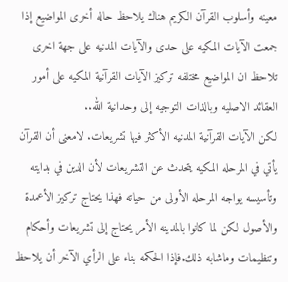معينه وأسلوب القرآن الكريم هناك يلاحظ حاله أخرى المواضيع إذا جمعت الآيات المكيه على حدى والآيات المدنيه على جهة اخرى تلاحظ ان المواضيع مختلفه تركيز الآيات القرآنية المكيه على أمور العقائد الاصليه وبالذات التوجيه إلى وحدانية الله..
لكن الآيات القرآنية المدنيه الأكثر فيها تشريعات. لامعنى أن القرآن يأتي في المرحله المكيه يتحدث عن التشريعات لأن الدين في بدايته وتأسيسه يواجه المرحله الأولى من حياته فهذا يحتاج تركيز الأعمدة والأصول لكن لما كانوا بالمدينه الأمر يحتاج إلى تشريعات وأحكام وتنظيمات وماشابه ذلك.فإذا الحكمه بناء على الرأي الآخر أن يلاحظ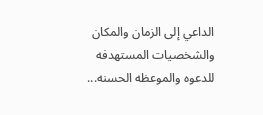الداعي إلى الزمان والمكان والشخصيات المستهدفه للدعوه والموعظه الحسنه...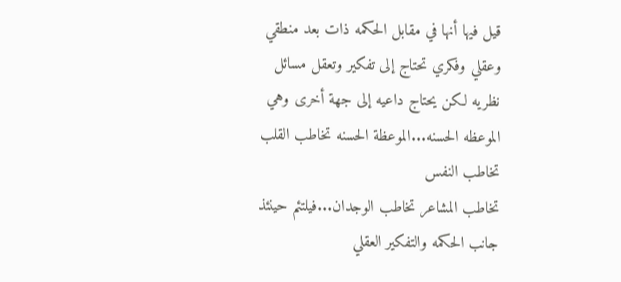قيل فيها أنها في مقابل الحكمه ذات بعد منطقي وعقلي وفكري تحتاج إلى تفكير وتعقل مسائل نظريه لكن يحتاج داعيه إلى جهة أخرى وهي الموعظه الحسنه...الموعظة الحسنه تخاطب القلب تخاطب النفس
تخاطب المشاعر تخاطب الوجدان...فيلتئم حينئذ جانب الحكمه والتفكير العقلي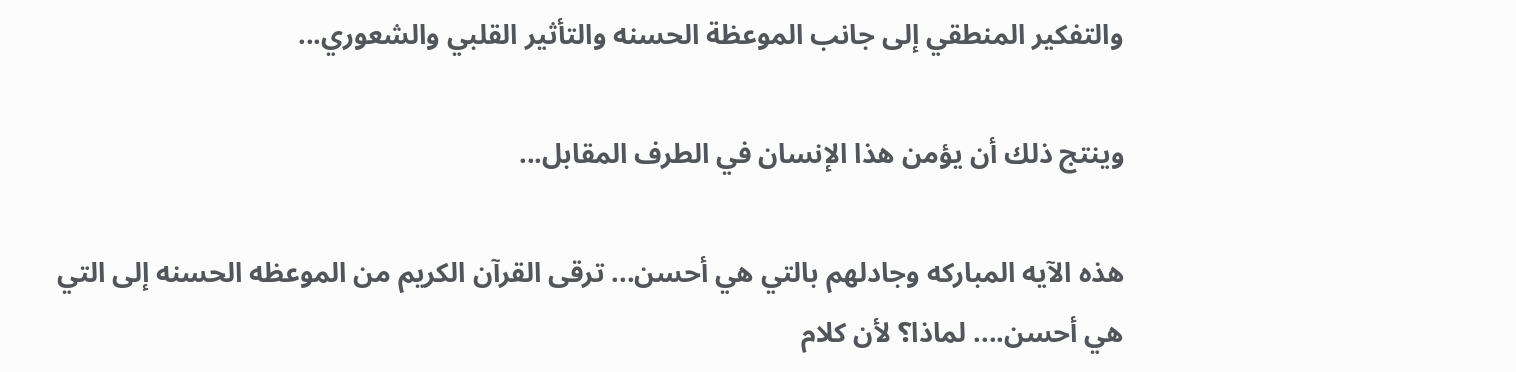والتفكير المنطقي إلى جانب الموعظة الحسنه والتأثير القلبي والشعوري...

وينتج ذلك أن يؤمن هذا الإنسان في الطرف المقابل...

هذه الآيه المباركه وجادلهم بالتي هي أحسن... ترقى القرآن الكريم من الموعظه الحسنه إلى التي هي أحسن.... لماذا؟ لأن كلام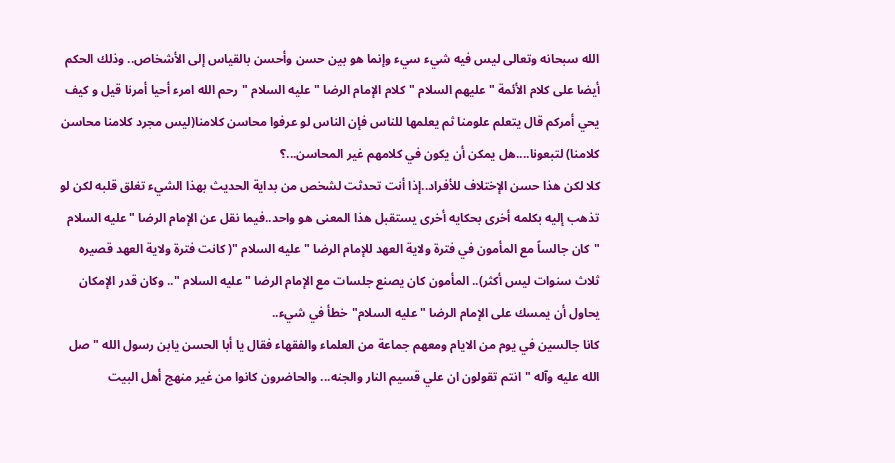الله سبحانه وتعالى ليس فيه شيء سيء وإنما هو بين حسن وأحسن بالقياس إلى الأشخاص.. وذلك الحكم أيضا على كلام الأئمة "عليهم السلام "كلام الإمام الرضا "عليه السلام "رحم الله امرء أحيا أمرنا قيل و كيف يحي أمركم قال يتعلم علومنا ثم يعلمها للناس فإن الناس لو عرفوا محاسن كلامنا(ليس مجرد كلامنا محاسن كلامنا) لتبعونا....هل يمكن أن يكون في كلامهم غير المحاسن...؟
كلا لكن هذا حسن الإختلاف للأفراد..إذا أنت تحدثت لشخص من بداية الحديث بهذا الشيء تغلق قلبه لكن لو تذهب إليه بكلمه أخرى بحكايه أخرى يستقبل هذا المعنى هو واحد..فيما نقل عن الإمام الرضا "عليه السلام "كان جالساً مع المأمون في فترة ولاية العهد للإمام الرضا "عليه السلام "( كانت فترة ولاية العهد قصيره ثلاث سنوات ليس أكثر).. المأمون كان يصنع جلسات مع الإمام الرضا "عليه السلام ".. وكان قدر الإمكان يحاول أن يمسك على الإمام الرضا "عليه السلام"خطأ في شيء..
كانا جالسين في يوم من الايام ومعهم جماعة من العلماء والفقهاء فقال يا أبا الحسن يابن رسول الله "صل الله عليه وآله "انتم تقولون ان علي قسيم النار والجنه... والحاضرون كانوا من غير منهج أهل البيت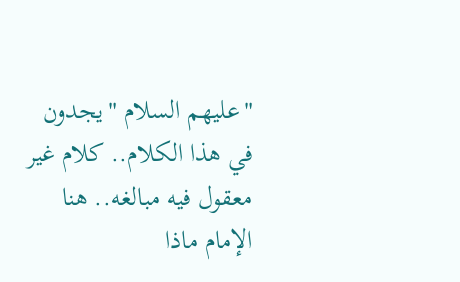"عليهم السلام "يجدون في هذا الكلام.. كلام غير معقول فيه مبالغه.. هنا الإمام ماذا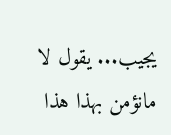يجيب... يقول لا مانؤمن بهذا هذا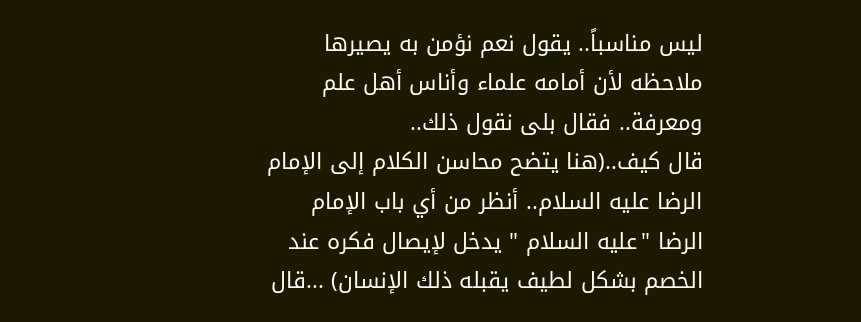ليس مناسباً.. يقول نعم نؤمن به يصيرها ملاحظه لأن أمامه علماء وأناس أهل علم ومعرفة.. فقال بلى نقول ذلك..
قال كيف..(هنا يتضح محاسن الكلام إلى الإمام الرضا عليه السلام.. أنظر من أي باب الإمام الرضا "عليه السلام " يدخل لإيصال فكره عند الخصم بشكل لطيف يقبله ذلك الإنسان) ...قال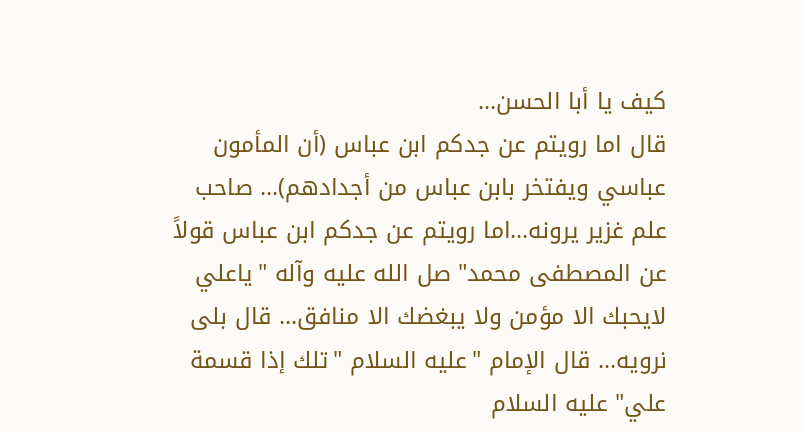كيف يا أبا الحسن...
قال اما رويتم عن جدكم ابن عباس (أن المأمون عباسي ويفتخر بابن عباس من أجدادهم)... صاحب علم غزير يرونه...اما رويتم عن جدكم ابن عباس قولاً عن المصطفى محمد" صل الله عليه وآله "ياعلي لايحبك الا مؤمن ولا يبغضك الا منافق... قال بلى نرويه... قال الإمام "عليه السلام "تلك إذا قسمة علي" عليه السلام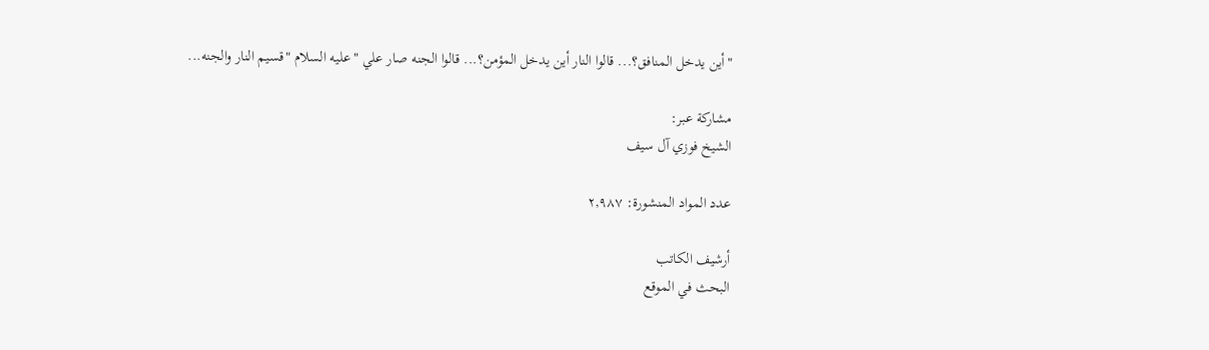"أين يدخل المنافق؟... قالوا النار أين يدخل المؤمن؟... قالوا الجنه صار علي "عليه السلام "قسيم النار والجنه...

مشاركة عبر:
الشيخ فوزي آل سيف

عدد المواد المنشورة: ٢,٩٨٧

أرشيف الكاتب
البحث في الموقع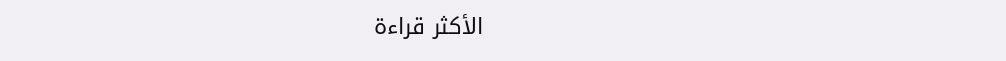الأكثر قراءة